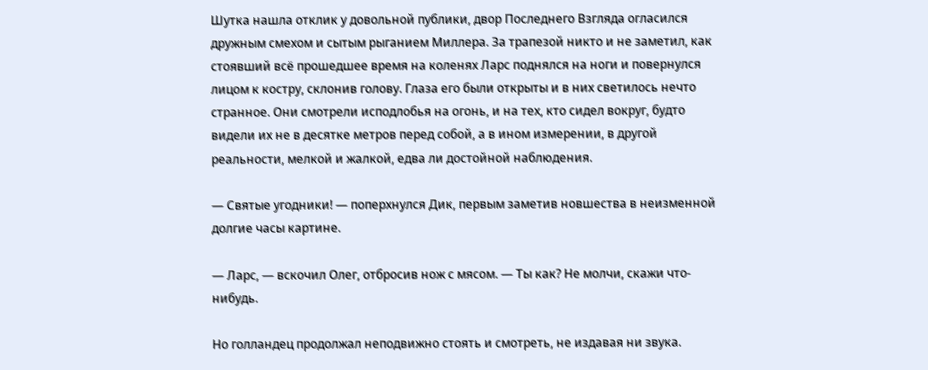Шутка нашла отклик у довольной публики, двор Последнего Взгляда огласился дружным смехом и сытым рыганием Миллера. За трапезой никто и не заметил, как стоявший всё прошедшее время на коленях Ларс поднялся на ноги и повернулся лицом к костру, склонив голову. Глаза его были открыты и в них светилось нечто странное. Они смотрели исподлобья на огонь, и на тех, кто сидел вокруг, будто видели их не в десятке метров перед собой, а в ином измерении, в другой реальности, мелкой и жалкой, едва ли достойной наблюдения.

— Святые угодники! — поперхнулся Дик, первым заметив новшества в неизменной долгие часы картине.

— Ларс, — вскочил Олег, отбросив нож с мясом. — Ты как? Не молчи, скажи что-нибудь.

Но голландец продолжал неподвижно стоять и смотреть, не издавая ни звука.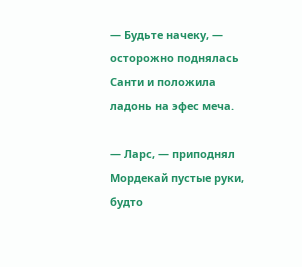— Будьте начеку, — осторожно поднялась Санти и положила ладонь на эфес меча.

— Ларс, — приподнял Мордекай пустые руки, будто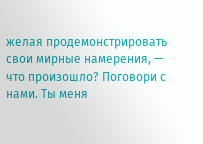желая продемонстрировать свои мирные намерения, — что произошло? Поговори с нами. Ты меня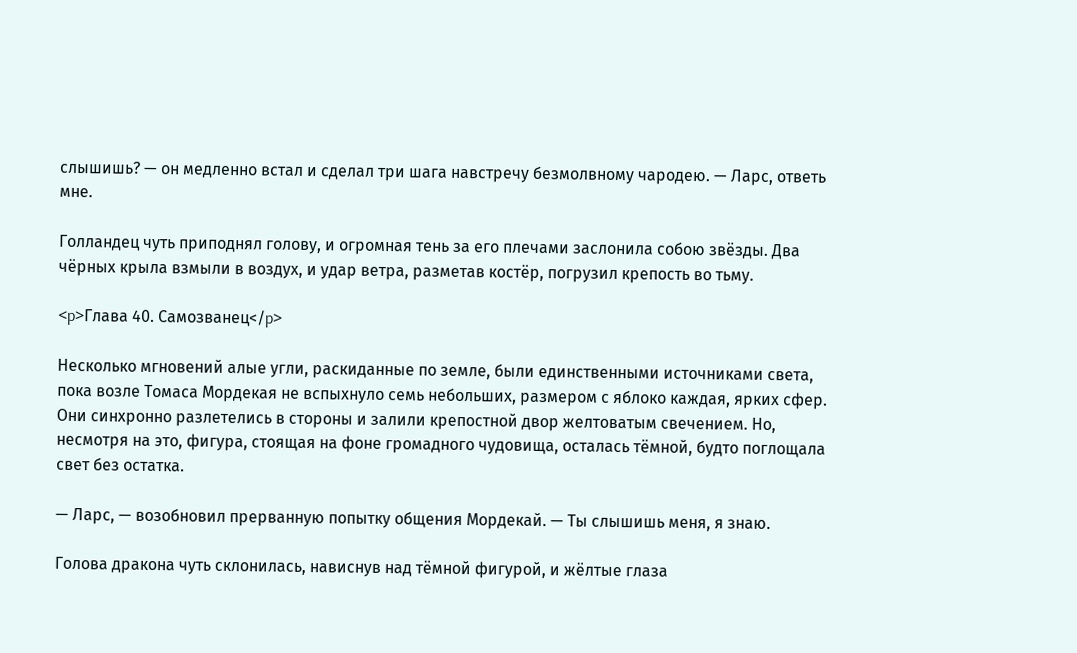слышишь? — он медленно встал и сделал три шага навстречу безмолвному чародею. — Ларс, ответь мне.

Голландец чуть приподнял голову, и огромная тень за его плечами заслонила собою звёзды. Два чёрных крыла взмыли в воздух, и удар ветра, разметав костёр, погрузил крепость во тьму.

<p>Глава 40. Самозванец</p>

Несколько мгновений алые угли, раскиданные по земле, были единственными источниками света, пока возле Томаса Мордекая не вспыхнуло семь небольших, размером с яблоко каждая, ярких сфер. Они синхронно разлетелись в стороны и залили крепостной двор желтоватым свечением. Но, несмотря на это, фигура, стоящая на фоне громадного чудовища, осталась тёмной, будто поглощала свет без остатка.

— Ларс, — возобновил прерванную попытку общения Мордекай. — Ты слышишь меня, я знаю.

Голова дракона чуть склонилась, нависнув над тёмной фигурой, и жёлтые глаза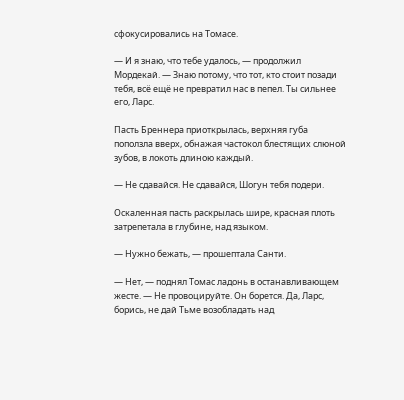сфокусировались на Томасе.

— И я знаю, что тебе удалось, — продолжил Мордекай. — Знаю потому, что тот, кто стоит позади тебя, всё ещё не превратил нас в пепел. Ты сильнее его, Ларс.

Пасть Бреннера приоткрылась, верхняя губа поползла вверх, обнажая частокол блестящих слюной зубов, в локоть длиною каждый.

— Не сдавайся. Не сдавайся, Шогун тебя подери.

Оскаленная пасть раскрылась шире, красная плоть затрепетала в глубине, над языком.

— Нужно бежать, — прошептала Санти.

— Нет, — поднял Томас ладонь в останавливающем жесте. — Не провоцируйте. Он борется. Да, Ларс, борись, не дай Тьме возобладать над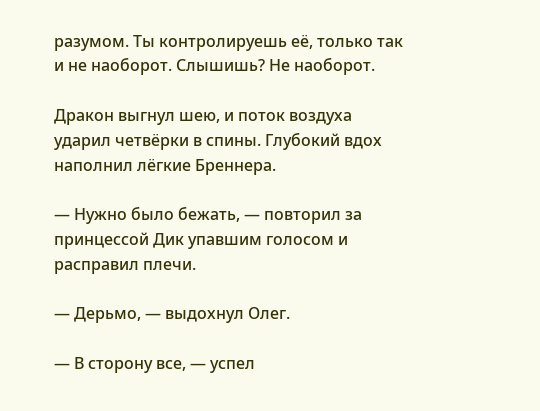разумом. Ты контролируешь её, только так и не наоборот. Слышишь? Не наоборот.

Дракон выгнул шею, и поток воздуха ударил четвёрки в спины. Глубокий вдох наполнил лёгкие Бреннера.

— Нужно было бежать, — повторил за принцессой Дик упавшим голосом и расправил плечи.

— Дерьмо, — выдохнул Олег.

— В сторону все, — успел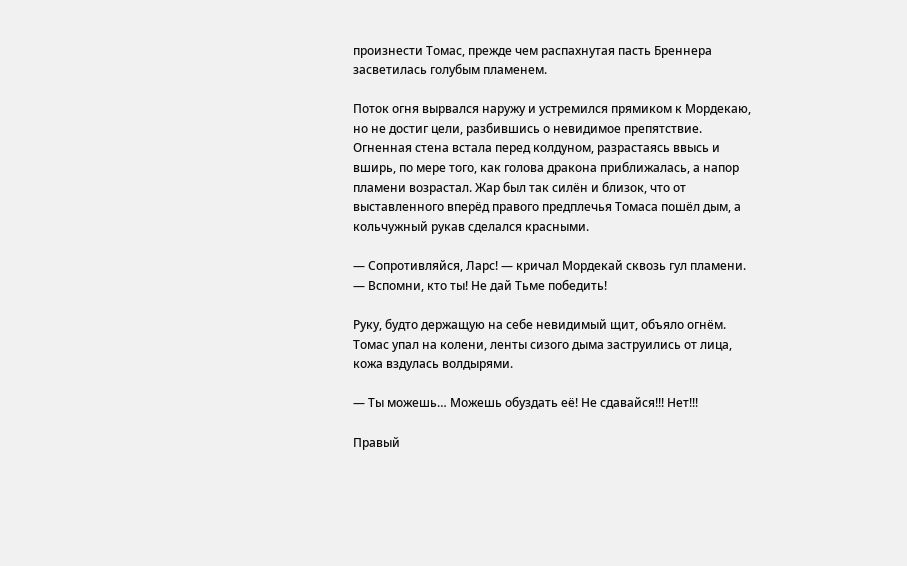произнести Томас, прежде чем распахнутая пасть Бреннера засветилась голубым пламенем.

Поток огня вырвался наружу и устремился прямиком к Мордекаю, но не достиг цели, разбившись о невидимое препятствие. Огненная стена встала перед колдуном, разрастаясь ввысь и вширь, по мере того, как голова дракона приближалась, а напор пламени возрастал. Жар был так силён и близок, что от выставленного вперёд правого предплечья Томаса пошёл дым, а кольчужный рукав сделался красными.

— Сопротивляйся, Ларс! — кричал Мордекай сквозь гул пламени. — Вспомни, кто ты! Не дай Тьме победить!

Руку, будто держащую на себе невидимый щит, объяло огнём. Томас упал на колени, ленты сизого дыма заструились от лица, кожа вздулась волдырями.

— Ты можешь… Можешь обуздать её! Не сдавайся!!! Нет!!!

Правый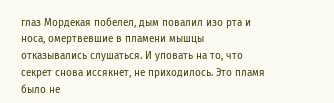глаз Мордекая побелел, дым повалил изо рта и носа, омертвевшие в пламени мышцы отказывались слушаться. И уповать на то, что секрет снова иссякнет, не приходилось. Это пламя было не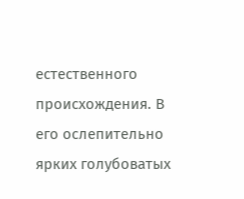естественного происхождения. В его ослепительно ярких голубоватых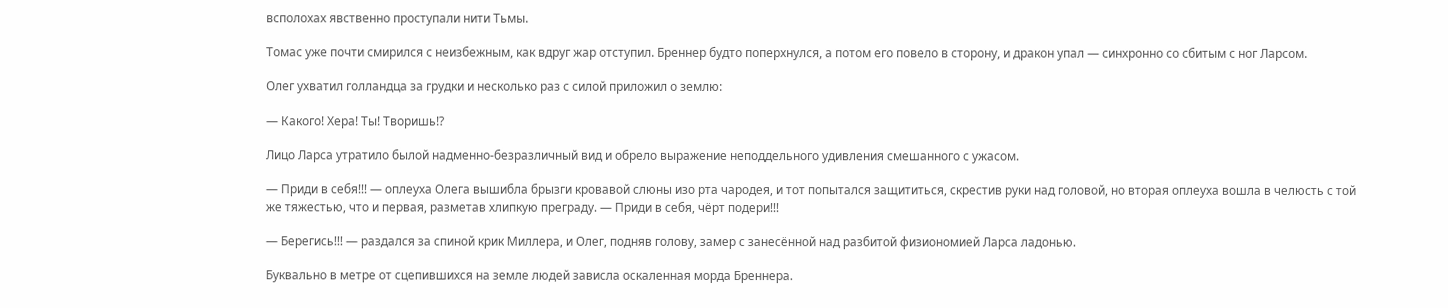всполохах явственно проступали нити Тьмы.

Томас уже почти смирился с неизбежным, как вдруг жар отступил. Бреннер будто поперхнулся, а потом его повело в сторону, и дракон упал — синхронно со сбитым с ног Ларсом.

Олег ухватил голландца за грудки и несколько раз с силой приложил о землю:

— Какого! Хера! Ты! Творишь!?

Лицо Ларса утратило былой надменно-безразличный вид и обрело выражение неподдельного удивления смешанного с ужасом.

— Приди в себя!!! — оплеуха Олега вышибла брызги кровавой слюны изо рта чародея, и тот попытался защититься, скрестив руки над головой, но вторая оплеуха вошла в челюсть с той же тяжестью, что и первая, разметав хлипкую преграду. — Приди в себя, чёрт подери!!!

— Берегись!!! — раздался за спиной крик Миллера, и Олег, подняв голову, замер с занесённой над разбитой физиономией Ларса ладонью.

Буквально в метре от сцепившихся на земле людей зависла оскаленная морда Бреннера.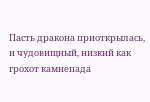Пасть дракона приоткрылась, и чудовищный, низкий как грохот камнепада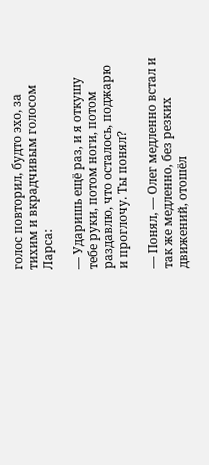голос повторил, будто эхо, за тихим и вкрадчивым голосом Ларса:

— Ударишь ещё раз, и я откушу тебе руки, потом ноги, потом раздавлю, что осталось, поджарю и проглочу. Ты понял?

— Понял, — Олег медленно встал и так же медленно, без резких движений, отошёл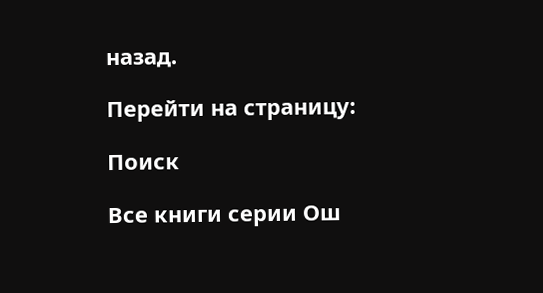назад.

Перейти на страницу:

Поиск

Все книги серии Ош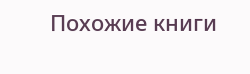Похожие книги